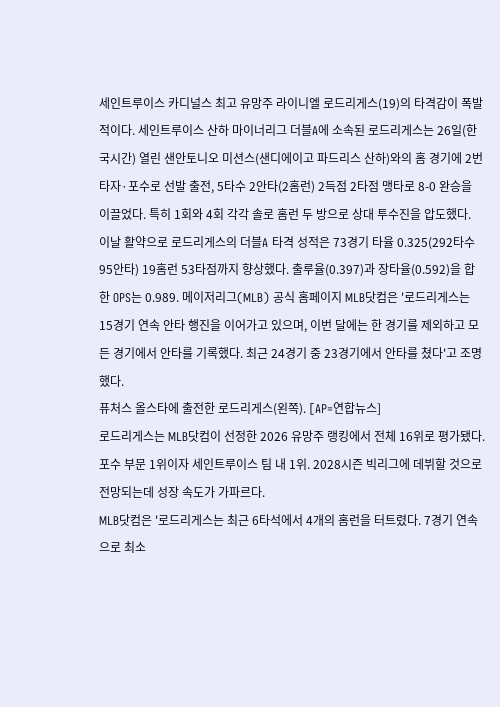세인트루이스 카디널스 최고 유망주 라이니엘 로드리게스(19)의 타격감이 폭발적이다. 세인트루이스 산하 마이너리그 더블A에 소속된 로드리게스는 26일(한국시간) 열린 샌안토니오 미션스(샌디에이고 파드리스 산하)와의 홈 경기에 2번 타자·포수로 선발 출전, 5타수 2안타(2홈런) 2득점 2타점 맹타로 8-0 완승을 이끌었다. 특히 1회와 4회 각각 솔로 홈런 두 방으로 상대 투수진을 압도했다.
이날 활약으로 로드리게스의 더블A 타격 성적은 73경기 타율 0.325(292타수 95안타) 19홈런 53타점까지 향상했다. 출루율(0.397)과 장타율(0.592)을 합한 OPS는 0.989. 메이저리그(MLB) 공식 홈페이지 MLB닷컴은 '로드리게스는 15경기 연속 안타 행진을 이어가고 있으며, 이번 달에는 한 경기를 제외하고 모든 경기에서 안타를 기록했다. 최근 24경기 중 23경기에서 안타를 쳤다'고 조명했다.
퓨처스 올스타에 출전한 로드리게스(왼쪽). [AP=연합뉴스]
로드리게스는 MLB닷컴이 선정한 2026 유망주 랭킹에서 전체 16위로 평가됐다. 포수 부문 1위이자 세인트루이스 팀 내 1위. 2028시즌 빅리그에 데뷔할 것으로 전망되는데 성장 속도가 가파르다.
MLB닷컴은 '로드리게스는 최근 6타석에서 4개의 홈런을 터트렸다. 7경기 연속으로 최소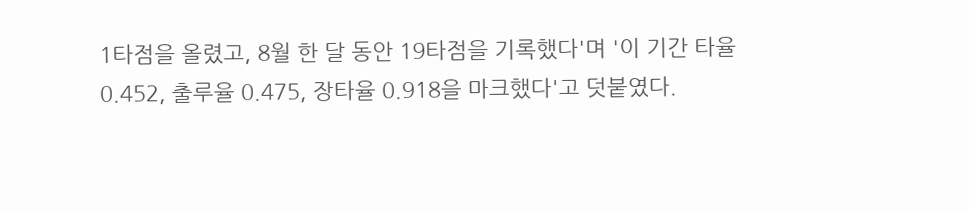1타점을 올렸고, 8월 한 달 동안 19타점을 기록했다'며 '이 기간 타율 0.452, 출루율 0.475, 장타율 0.918을 마크했다'고 덧붙였다.